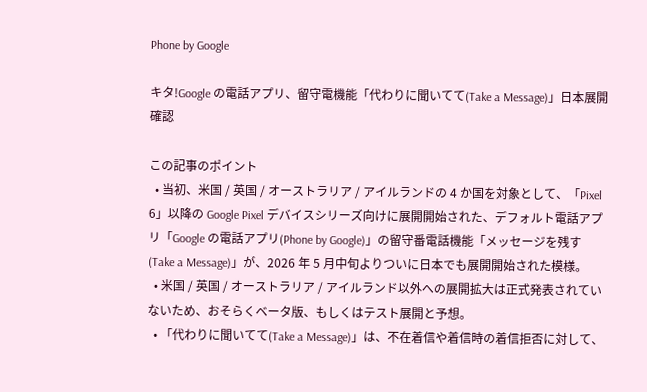Phone by Google

キタ!Google の電話アプリ、留守電機能「代わりに聞いてて(Take a Message)」日本展開確認

この記事のポイント
  • 当初、米国 / 英国 / オーストラリア / アイルランドの 4 か国を対象として、「Pixel 6」以降の Google Pixel デバイスシリーズ向けに展開開始された、デフォルト電話アプリ「Google の電話アプリ(Phone by Google)」の留守番電話機能「メッセージを残す(Take a Message)」が、2026 年 5 月中旬よりついに日本でも展開開始された模様。
  • 米国 / 英国 / オーストラリア / アイルランド以外への展開拡大は正式発表されていないため、おそらくベータ版、もしくはテスト展開と予想。
  • 「代わりに聞いてて(Take a Message)」は、不在着信や着信時の着信拒否に対して、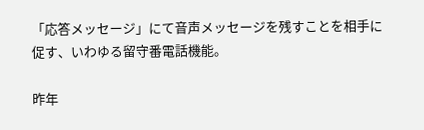「応答メッセージ」にて音声メッセージを残すことを相手に促す、いわゆる留守番電話機能。

昨年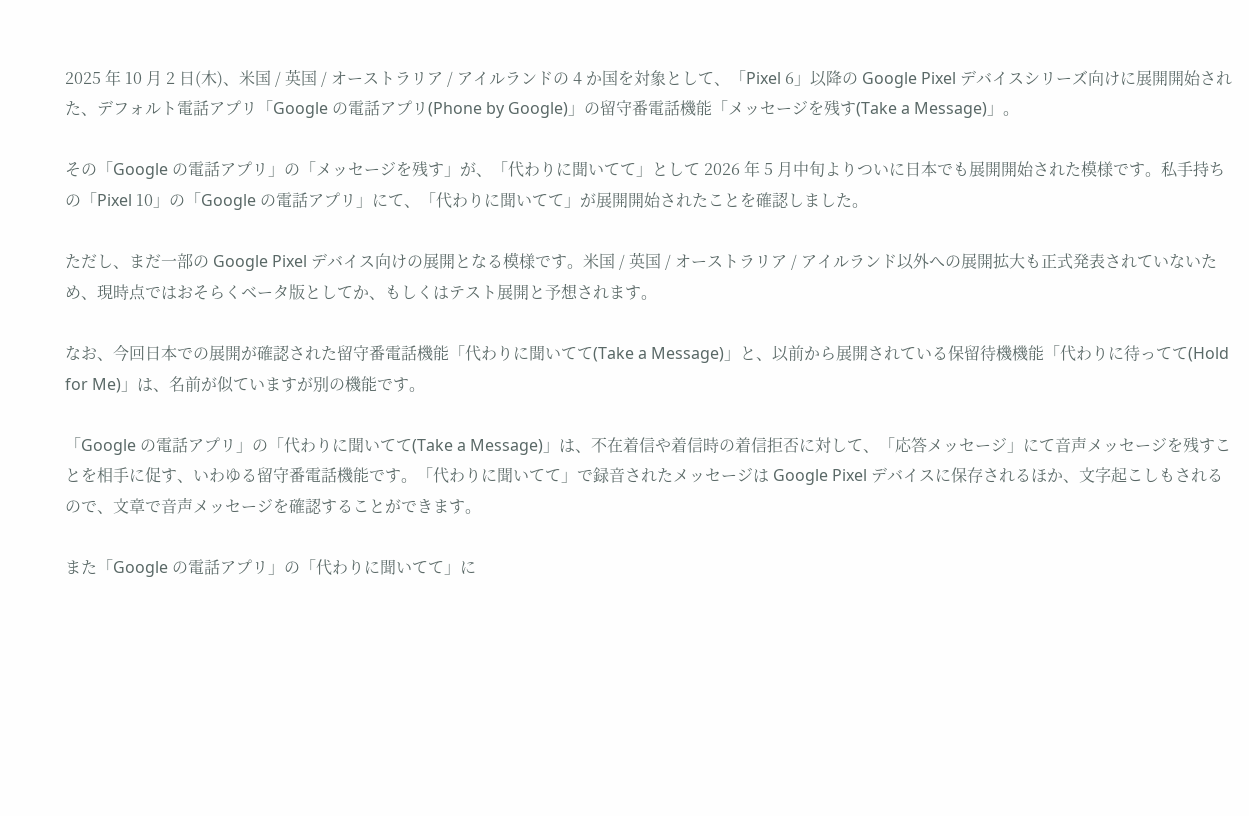2025 年 10 月 2 日(木)、米国 / 英国 / オーストラリア / アイルランドの 4 か国を対象として、「Pixel 6」以降の Google Pixel デバイスシリーズ向けに展開開始された、デフォルト電話アプリ「Google の電話アプリ(Phone by Google)」の留守番電話機能「メッセージを残す(Take a Message)」。

その「Google の電話アプリ」の「メッセージを残す」が、「代わりに聞いてて」として 2026 年 5 月中旬よりついに日本でも展開開始された模様です。私手持ちの「Pixel 10」の「Google の電話アプリ」にて、「代わりに聞いてて」が展開開始されたことを確認しました。

ただし、まだ一部の Google Pixel デバイス向けの展開となる模様です。米国 / 英国 / オーストラリア / アイルランド以外への展開拡大も正式発表されていないため、現時点ではおそらくベータ版としてか、もしくはテスト展開と予想されます。

なお、今回日本での展開が確認された留守番電話機能「代わりに聞いてて(Take a Message)」と、以前から展開されている保留待機機能「代わりに待ってて(Hold for Me)」は、名前が似ていますが別の機能です。

「Google の電話アプリ」の「代わりに聞いてて(Take a Message)」は、不在着信や着信時の着信拒否に対して、「応答メッセージ」にて音声メッセージを残すことを相手に促す、いわゆる留守番電話機能です。「代わりに聞いてて」で録音されたメッセージは Google Pixel デバイスに保存されるほか、文字起こしもされるので、文章で音声メッセージを確認することができます。

また「Google の電話アプリ」の「代わりに聞いてて」に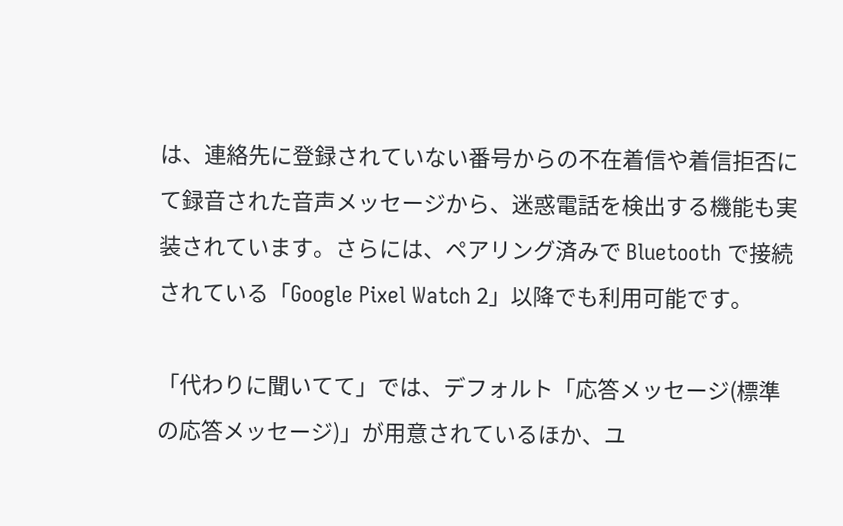は、連絡先に登録されていない番号からの不在着信や着信拒否にて録音された音声メッセージから、迷惑電話を検出する機能も実装されています。さらには、ペアリング済みで Bluetooth で接続されている「Google Pixel Watch 2」以降でも利用可能です。

「代わりに聞いてて」では、デフォルト「応答メッセージ(標準の応答メッセージ)」が用意されているほか、ユ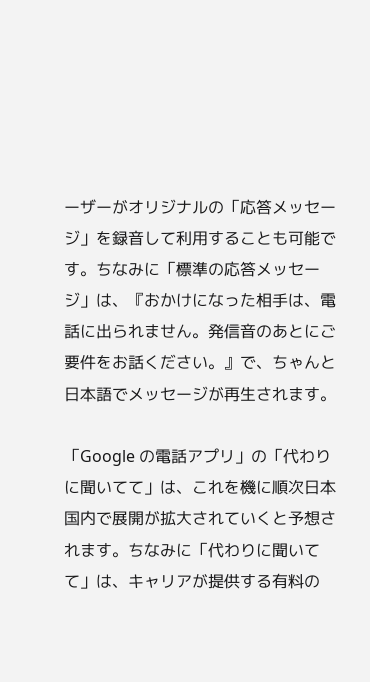ーザーがオリジナルの「応答メッセージ」を録音して利用することも可能です。ちなみに「標準の応答メッセージ」は、『おかけになった相手は、電話に出られません。発信音のあとにご要件をお話ください。』で、ちゃんと日本語でメッセージが再生されます。

「Google の電話アプリ」の「代わりに聞いてて」は、これを機に順次日本国内で展開が拡大されていくと予想されます。ちなみに「代わりに聞いてて」は、キャリアが提供する有料の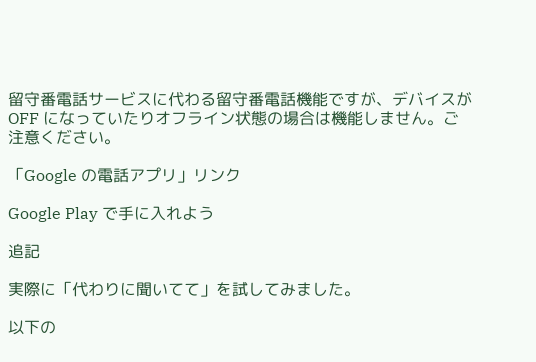留守番電話サービスに代わる留守番電話機能ですが、デバイスが OFF になっていたりオフライン状態の場合は機能しません。ご注意ください。

「Google の電話アプリ」リンク

Google Play で手に入れよう

追記

実際に「代わりに聞いてて」を試してみました。

以下の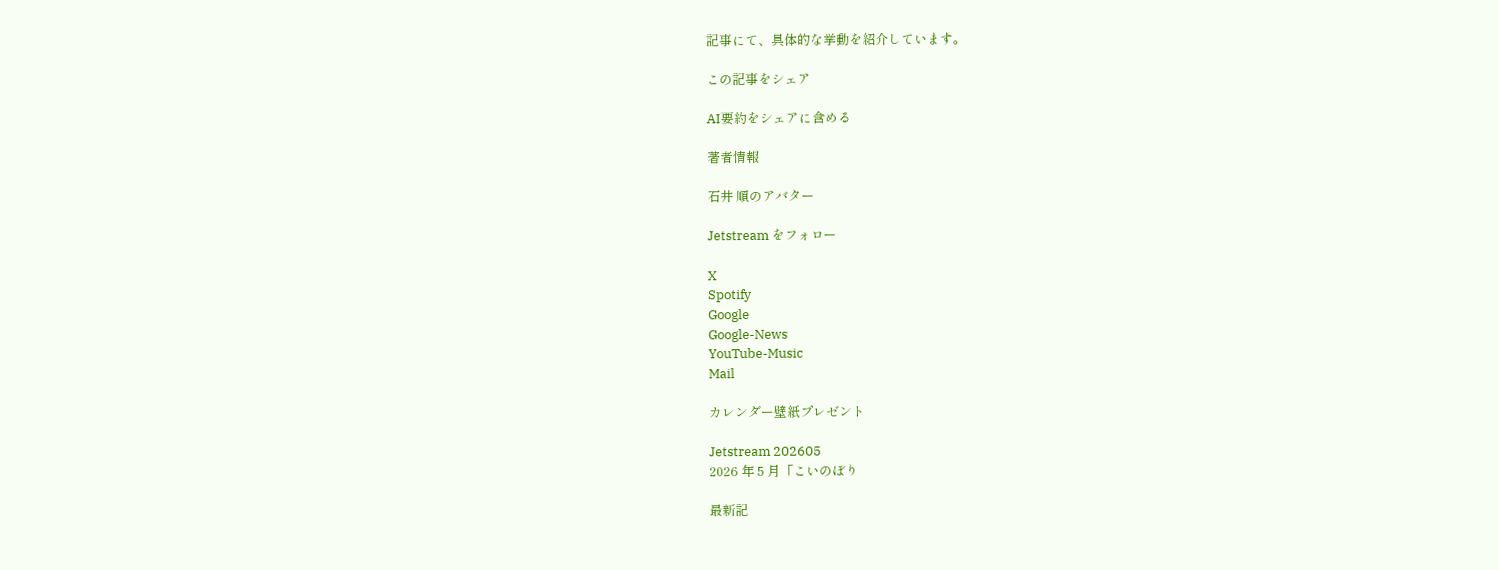記事にて、具体的な挙動を紹介しています。

この記事をシェア

AI要約をシェアに含める

著者情報

石井 順のアバター

Jetstream をフォロー

X
Spotify
Google
Google-News
YouTube-Music
Mail

カレンダー壁紙プレゼント

Jetstream 202605
2026 年 5 月「こいのぼり

最新記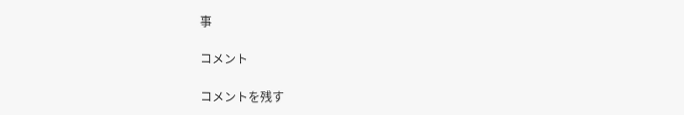事

コメント

コメントを残す